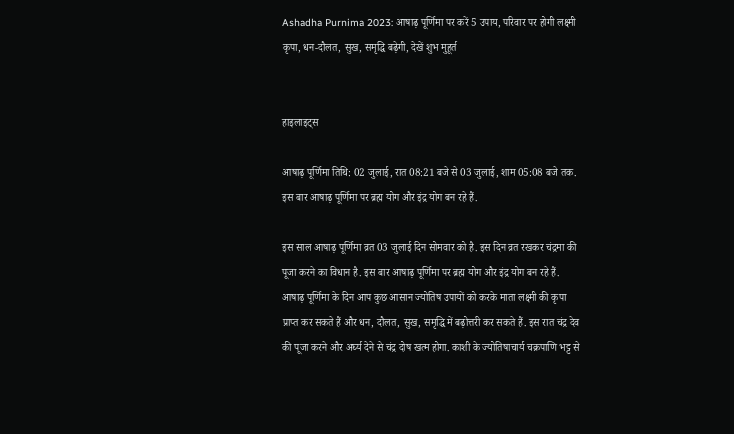Ashadha Purnima 2023: आषाढ़ पूर्णिमा पर करें 5 उपाय, परिवार पर होगी लक्ष्मी कृपा, धन-दौलत, सुख, समृद्धि बढ़ेगी, देखें शुभ मुहूर्त


हाइलाइट्स

आषाढ़ पूर्णिमा तिथि: 02 जुलाई, रात 08:21 बजे से 03 जुलाई, शाम 05:08 बजे तक.
इस बार आषाढ़ पूर्णिमा पर ब्रह्म योग और इंद्र योग बन रहे हैं.

इस साल आषाढ़ पूर्णिमा व्रत 03 जुलाई दिन सोमवार को है. इस दिन व्रत रखकर चंद्रमा की पूजा करने का विधान है. इस बार आषाढ़ पूर्णिमा पर ब्रह्म योग और इंद्र योग बन रहे हैं. आषाढ़ पूर्णिमा के दिन आप कुछ आसान ज्योतिष उपायों को करके माता लक्ष्मी की कृपा प्राप्त कर सकते हैं और धन, दौलत, सुख, समृद्धि में बढ़ोत्तरी कर सकते हैं. इस रात चंद्र देव की पूजा करने और अर्घ्य देने से चंद्र दोष खत्म होगा. काशी के ज्योतिषाचार्य चक्रपाणि भट्ट से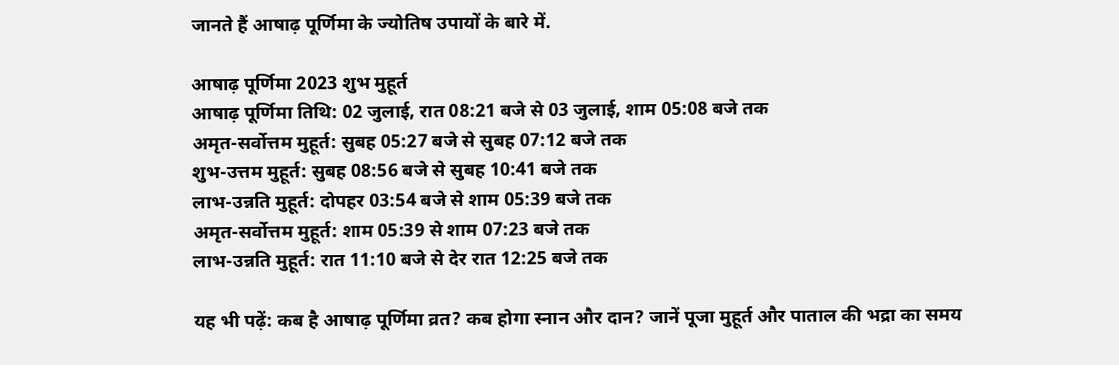जानते हैं आषाढ़ पूर्णिमा के ज्योतिष उपायों के बारे में.

आषाढ़ पूर्णिमा 2023 शुभ मुहूर्त
आषाढ़ पूर्णिमा तिथि: 02 जुलाई, रात 08:21 बजे से 03 जुलाई, शाम 05:08 बजे तक
अमृत-सर्वोत्तम मुहूर्त: सुबह 05:27 बजे से सुबह 07:12 बजे तक
शुभ-उत्तम मुहूर्त: सुबह 08:56 बजे से सुबह 10:41 बजे तक
लाभ-उन्नति मुहूर्त: दोपहर 03:54 बजे से शाम 05:39 बजे तक
अमृत-सर्वोत्तम मुहूर्त: शाम 05:39 से शाम 07:23 बजे तक
लाभ-उन्नति मुहूर्त: रात 11:10 बजे से देर रात 12:25 बजे तक

यह भी पढ़ें: कब है आषाढ़ पूर्णिमा व्रत? कब होगा स्नान और दान? जानें पूजा मुहूर्त और पाताल की भद्रा का समय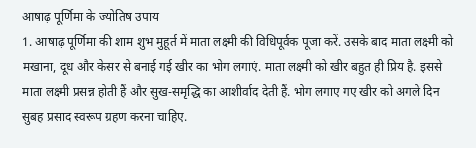आषाढ़ पूर्णिमा के ज्योतिष उपाय
1. आषाढ़ पूर्णिमा की शाम शुभ मुहूर्त में माता लक्ष्मी की विधिपूर्वक पूजा करें. उसके बाद माता लक्ष्मी को मखाना, दूध और केसर से बनाई गई खीर का भोग लगाएं. माता लक्ष्मी को खीर बहुत ही प्रिय है. इससे माता लक्ष्मी प्रसन्न होती हैं और सुख-समृद्धि का आशीर्वाद देती हैं. भोग लगाए गए खीर को अगले दिन सुबह प्रसाद स्वरूप ग्रहण करना चाहिए.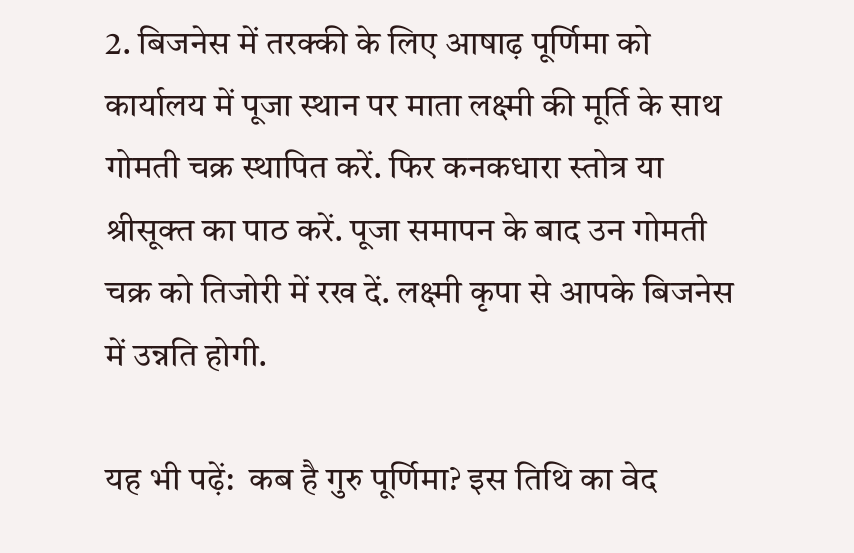2. बिजनेस में तरक्की के लिए आषाढ़ पूर्णिमा को कार्यालय में पूजा स्थान पर माता लक्ष्मी की मूर्ति के साथ गोमती चक्र स्थापित करें. फिर कनकधारा स्‍तोत्र या श्रीसूक्त का पाठ करें. पूजा समापन के बाद उन गोमती चक्र को तिजोरी में रख दें. लक्ष्मी कृपा से आपके बिजनेस में उन्नति होगी.

यह भी पढ़ें:  कब है गुरु पूर्णिमा? इस तिथि का वेद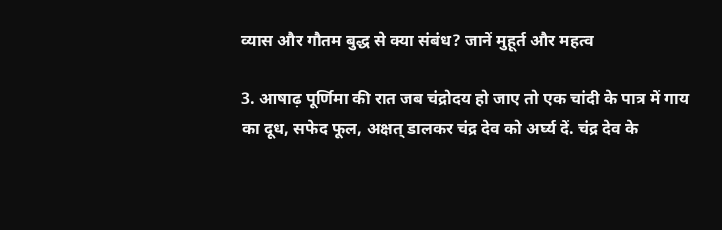व्यास और गौतम बुद्ध से क्या संबंध? जानें मुहूर्त और महत्व

3. आषाढ़ पूर्णिमा की रात जब चंद्रोदय हो जाए तो एक चांदी के पात्र में गाय का दूध, सफेद फूल, अक्षत् डालकर चंद्र देव को अर्घ्य दें. चंद्र देव के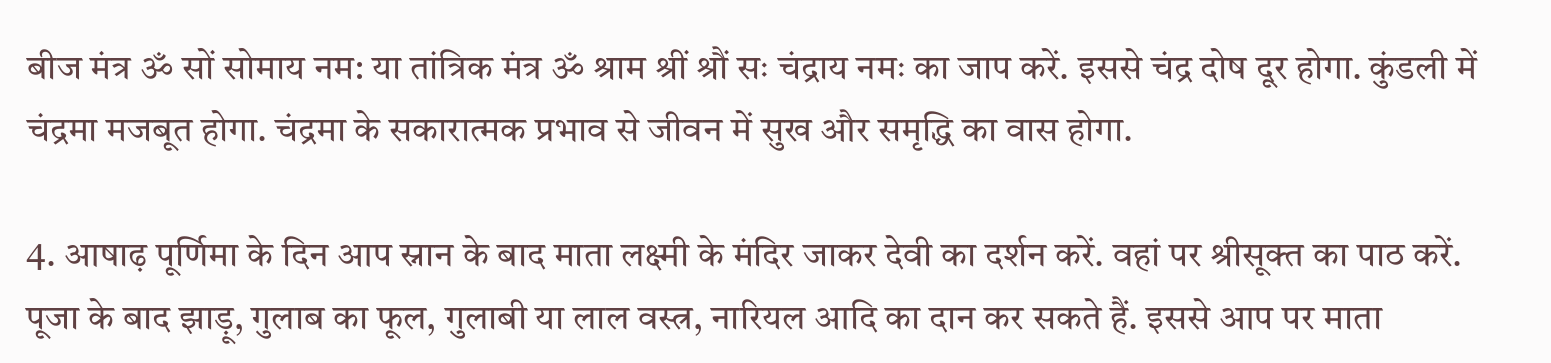बीज मंत्र ॐ सों सोमाय नम: या तांत्रिक मंत्र ॐ श्राम श्रीं श्रौं सः चंद्राय नमः का जाप करें. इससे चंद्र दोष दूर होगा. कुंडली में चंद्रमा मजबूत होगा. चंद्रमा के सकारात्मक प्रभाव से जीवन में सुख और समृद्धि का वास होगा.

4. आषाढ़ पूर्णिमा के दिन आप स्नान के बाद माता लक्ष्मी के मंदिर जाकर देवी का दर्शन करें. वहां पर श्रीसूक्त का पाठ करें. पूजा के बाद झाड़ू, गुलाब का फूल, गुलाबी या लाल वस्त्र, नारियल आदि का दान कर सकते हैं. इससे आप पर माता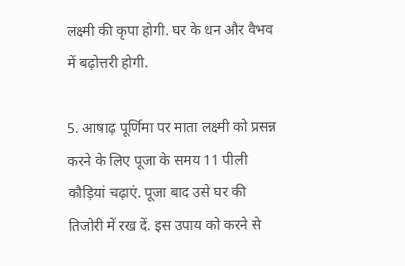लक्ष्मी की कृपा होगी. घर के धन और वैभव में बढ़ोत्तरी होगी.

5. आषाढ़ पूर्णिमा पर माता लक्ष्मी को प्रसन्न करने के लिए पूजा के समय 11 पीली कौड़ियां चढ़ाएं. पूजा बाद उसे घर की तिजोरी में रख दें. इस उपाय को करने से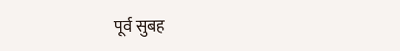पूर्व सुबह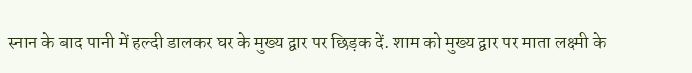स्नान के बाद पानी में हल्दी डालकर घर के मुख्य द्वार पर छिड़क दें. शाम को मुख्य द्वार पर माता लक्ष्मी के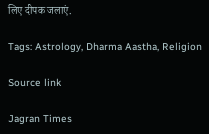लिए दीपक जलाएं.

Tags: Astrology, Dharma Aastha, Religion

Source link

Jagran Times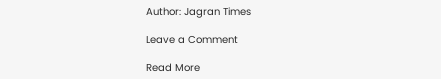Author: Jagran Times

Leave a Comment

Read More